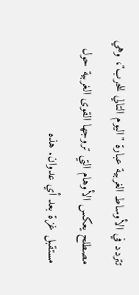تتردد في الأوساط الغربية عبارة "اليوم التالي للحرب"، وهي مصطلح يعكس الأوهام التي تروجها القوى الغربية حول مستقبل غزة بعد أي عدوان. هذه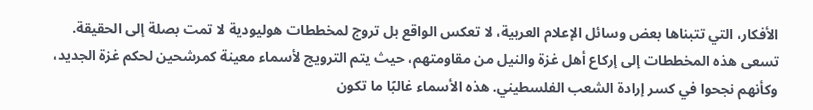الأفكار، التي تتبناها بعض وسائل الإعلام العربية، لا تعكس الواقع بل تروج لمخططات هوليودية لا تمت بصلة إلى الحقيقة.
تسعى هذه المخططات إلى إركاع أهل غزة والنيل من مقاومتهم، حيث يتم الترويج لأسماء معينة كمرشحين لحكم غزة الجديد، وكأنهم نجحوا في كسر إرادة الشعب الفلسطيني. هذه الأسماء غالبًا ما تكون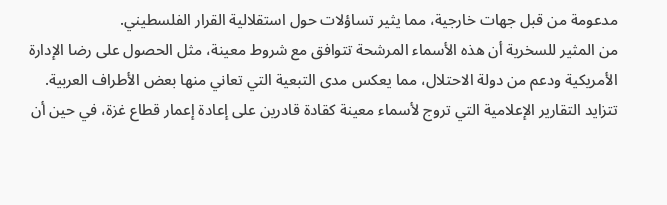مدعومة من قبل جهات خارجية، مما يثير تساؤلات حول استقلالية القرار الفلسطيني.
من المثير للسخرية أن هذه الأسماء المرشحة تتوافق مع شروط معينة، مثل الحصول على رضا الإدارة الأمريكية ودعم من دولة الاحتلال، مما يعكس مدى التبعية التي تعاني منها بعض الأطراف العربية.
تتزايد التقارير الإعلامية التي تروج لأسماء معينة كقادة قادرين على إعادة إعمار قطاع غزة، في حين أن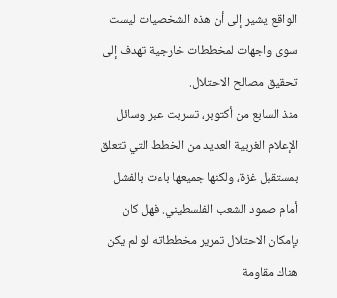الواقع يشير إلى أن هذه الشخصيات ليست سوى واجهات لمخططات خارجية تهدف إلى تحقيق مصالح الاحتلال.
منذ السابع من أكتوبر، تسربت عبر وسائل الإعلام الغربية العديد من الخطط التي تتعلق بمستقبل غزة، ولكنها جميعها باءت بالفشل أمام صمود الشعب الفلسطيني. فهل كان بإمكان الاحتلال تمرير مخططاته لو لم يكن هناك مقاومة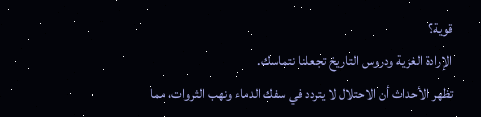قوية؟
الإرادة الغزية ودروس التاريخ تجعلنا نتماسك.
تظهر الأحداث أن الاحتلال لا يتردد في سفك الدماء ونهب الثروات، مما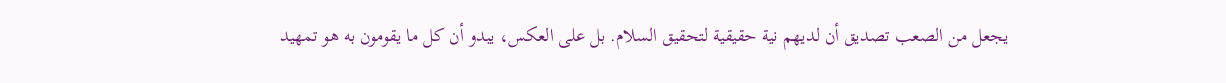يجعل من الصعب تصديق أن لديهم نية حقيقية لتحقيق السلام. بل على العكس، يبدو أن كل ما يقومون به هو تمهيد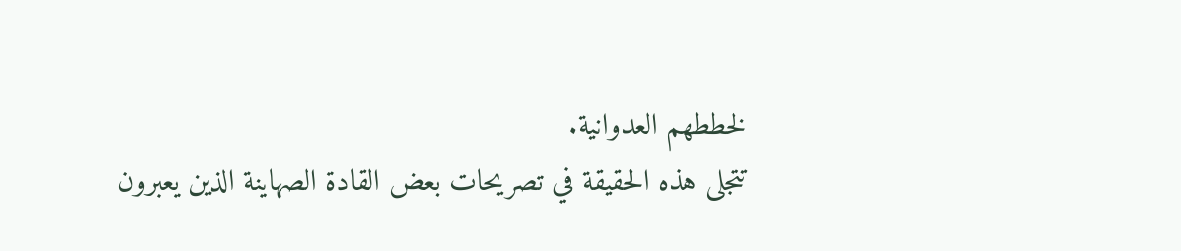لخططهم العدوانية.
تتجلى هذه الحقيقة في تصريحات بعض القادة الصهاينة الذين يعبرون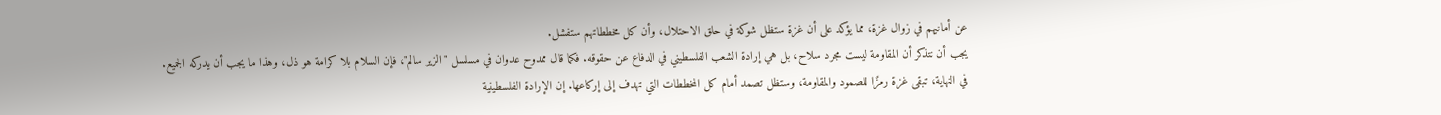عن أمانيهم في زوال غزة، مما يؤكد على أن غزة ستظل شوكة في حلق الاحتلال، وأن كل مخططاتهم ستفشل.
يجب أن نتذكر أن المقاومة ليست مجرد سلاح، بل هي إرادة الشعب الفلسطيني في الدفاع عن حقوقه. فكما قال ممدوح عدوان في مسلسل "الزير سالم"، فإن السلام بلا كرامة هو ذل، وهذا ما يجب أن يدركه الجميع.
في النهاية، تبقى غزة رمزًا للصمود والمقاومة، وستظل تصمد أمام كل المخططات التي تهدف إلى إركاعها. إن الإرادة الفلسطينية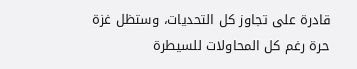قادرة على تجاوز كل التحديات، وستظل غزة حرة رغم كل المحاولات للسيطرة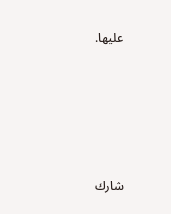عليها.





شارك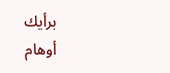برأيك
أوهام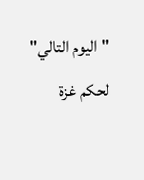"اليوم التالي" لحكم غزة